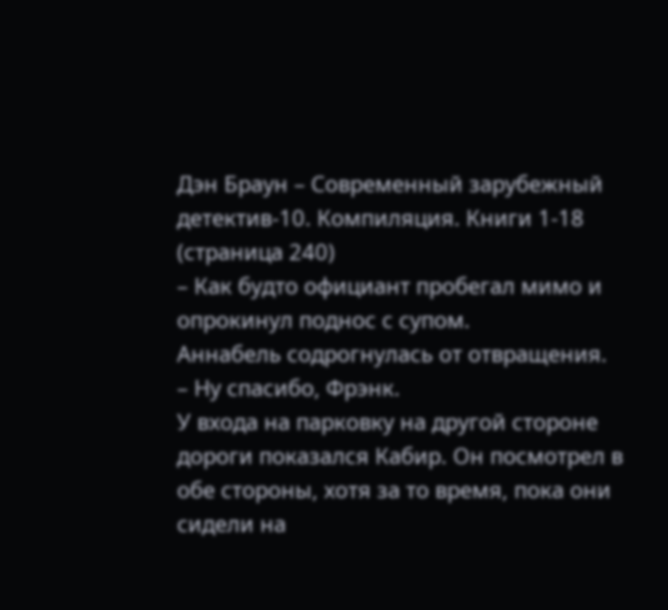Дэн Браун – Современный зарубежный детектив-10. Компиляция. Книги 1-18 (страница 240)
– Как будто официант пробегал мимо и опрокинул поднос с супом.
Аннабель содрогнулась от отвращения.
– Ну спасибо, Фрэнк.
У входа на парковку на другой стороне дороги показался Кабир. Он посмотрел в обе стороны, хотя за то время, пока они сидели на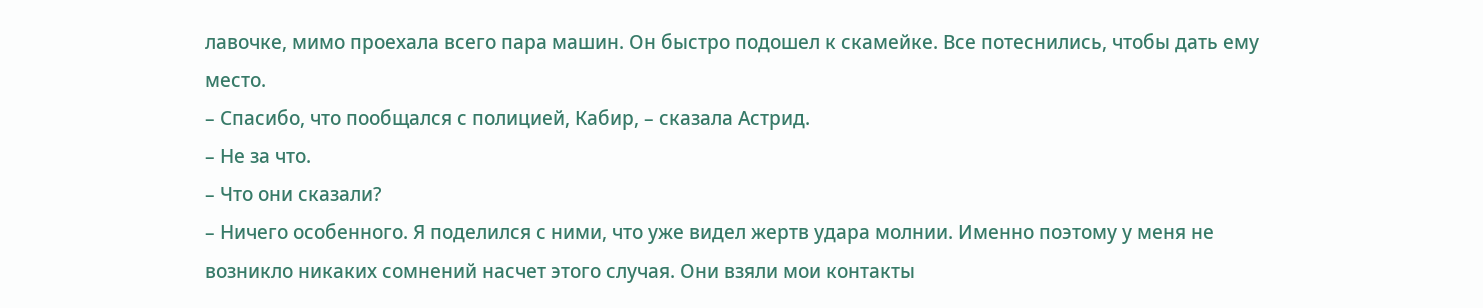лавочке, мимо проехала всего пара машин. Он быстро подошел к скамейке. Все потеснились, чтобы дать ему место.
– Спасибо, что пообщался с полицией, Кабир, – сказала Астрид.
– Не за что.
– Что они сказали?
– Ничего особенного. Я поделился с ними, что уже видел жертв удара молнии. Именно поэтому у меня не возникло никаких сомнений насчет этого случая. Они взяли мои контакты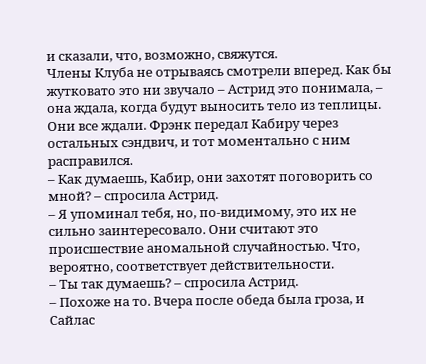и сказали, что, возможно, свяжутся.
Члены Клуба не отрываясь смотрели вперед. Как бы жутковато это ни звучало – Астрид это понимала, – она ждала, когда будут выносить тело из теплицы. Они все ждали. Фрэнк передал Кабиру через остальных сэндвич, и тот моментально с ним расправился.
– Как думаешь, Кабир, они захотят поговорить со мной? – спросила Астрид.
– Я упоминал тебя, но, по-видимому, это их не сильно заинтересовало. Они считают это происшествие аномальной случайностью. Что, вероятно, соответствует действительности.
– Ты так думаешь? – спросила Астрид.
– Похоже на то. Вчера после обеда была гроза, и Сайлас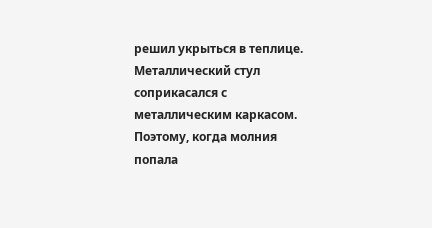решил укрыться в теплице. Металлический стул соприкасался с металлическим каркасом. Поэтому, когда молния попала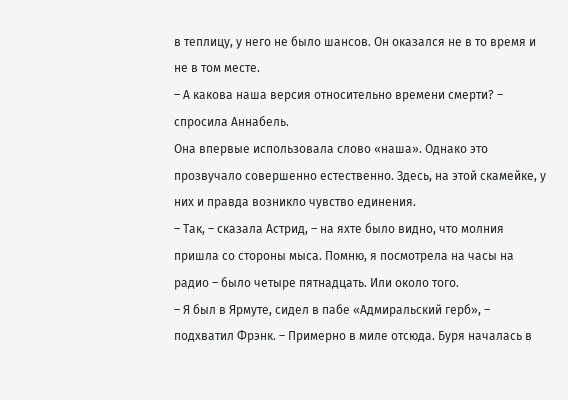в теплицу, у него не было шансов. Он оказался не в то время и не в том месте.
– А какова наша версия относительно времени смерти? – спросила Аннабель.
Она впервые использовала слово «наша». Однако это прозвучало совершенно естественно. Здесь, на этой скамейке, у них и правда возникло чувство единения.
– Так, – сказала Астрид, – на яхте было видно, что молния пришла со стороны мыса. Помню, я посмотрела на часы на радио – было четыре пятнадцать. Или около того.
– Я был в Ярмуте, сидел в пабе «Адмиральский герб», – подхватил Фрэнк. – Примерно в миле отсюда. Буря началась в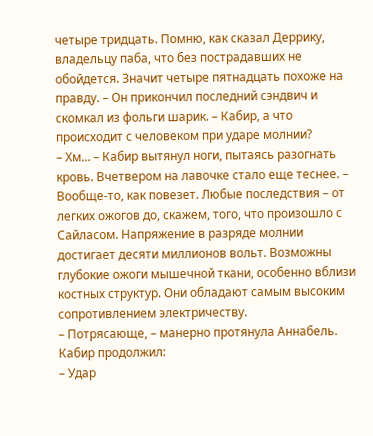четыре тридцать. Помню, как сказал Деррику, владельцу паба, что без пострадавших не обойдется. Значит четыре пятнадцать похоже на правду. – Он прикончил последний сэндвич и скомкал из фольги шарик. – Кабир, а что происходит с человеком при ударе молнии?
– Хм… – Кабир вытянул ноги, пытаясь разогнать кровь. Вчетвером на лавочке стало еще теснее. – Вообще-то, как повезет. Любые последствия – от легких ожогов до, скажем, того, что произошло с Сайласом. Напряжение в разряде молнии достигает десяти миллионов вольт. Возможны глубокие ожоги мышечной ткани, особенно вблизи костных структур. Они обладают самым высоким сопротивлением электричеству.
– Потрясающе, – манерно протянула Аннабель.
Кабир продолжил:
– Удар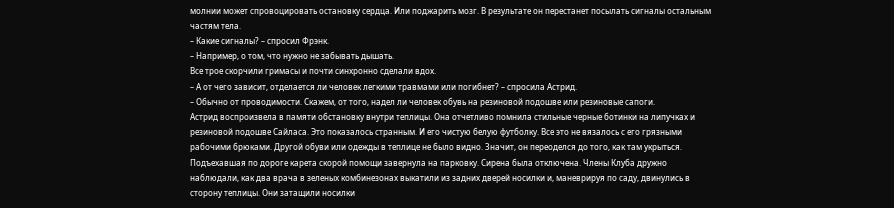молнии может спровоцировать остановку сердца. Или поджарить мозг. В результате он перестанет посылать сигналы остальным частям тела.
– Какие сигналы? – спросил Фрэнк.
– Например, о том, что нужно не забывать дышать.
Все трое скорчили гримасы и почти синхронно сделали вдох.
– А от чего зависит, отделается ли человек легкими травмами или погибнет? – спросила Астрид.
– Обычно от проводимости. Скажем, от того, надел ли человек обувь на резиновой подошве или резиновые сапоги.
Астрид воспроизвела в памяти обстановку внутри теплицы. Она отчетливо помнила стильные черные ботинки на липучках и резиновой подошве Сайласа. Это показалось странным. И его чистую белую футболку. Все это не вязалось с его грязными рабочими брюками. Другой обуви или одежды в теплице не было видно. Значит, он переоделся до того, как там укрыться.
Подъехавшая по дороге карета скорой помощи завернула на парковку. Сирена была отключена. Члены Клуба дружно наблюдали, как два врача в зеленых комбинезонах выкатили из задних дверей носилки и, маневрируя по саду, двинулись в сторону теплицы. Они затащили носилки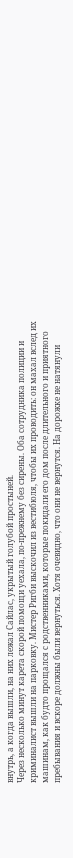внутрь, а когда вышли, на них лежал Сайлас, укрытый голубой простыней.
Через несколько минут карета скорой помощи уехала, по-прежнему без сирены. Оба сотрудника полиции и криминалист вышли на парковку. Мистер Ригби выскочил из вестибюля, чтобы их проводить: он махал вслед их машинам, как будто прощался с родственниками, которые покидали его дом после длительного и приятного пребывания и вскоре должны были вернуться. Хотя очевидно, что они не вернутся. На дорожке не натянули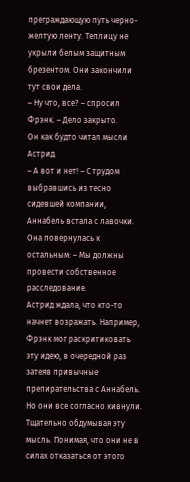преграждающую путь черно-желтую ленту. Теплицу не укрыли белым защитным брезентом. Они закончили тут свои дела.
– Ну что, все? – спросил Фрэнк. – Дело закрыто.
Он как будто читал мысли Астрид.
– А вот и нет! – С трудом выбравшись из тесно сидевшей компании, Аннабель встала с лавочки. Она повернулась к остальным: – Мы должны провести собственное расследование.
Астрид ждала, что кто-то начнет возражать. Например, Фрэнк мог раскритиковать эту идею, в очередной раз затеяв привычные препирательства с Аннабель. Но они все согласно кивнули. Тщательно обдумывая эту мысль. Понимая, что они не в силах отказаться от этого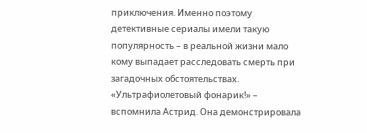приключения. Именно поэтому детективные сериалы имели такую популярность – в реальной жизни мало кому выпадает расследовать смерть при загадочных обстоятельствах.
«Ультрафиолетовый фонарик!» – вспомнила Астрид. Она демонстрировала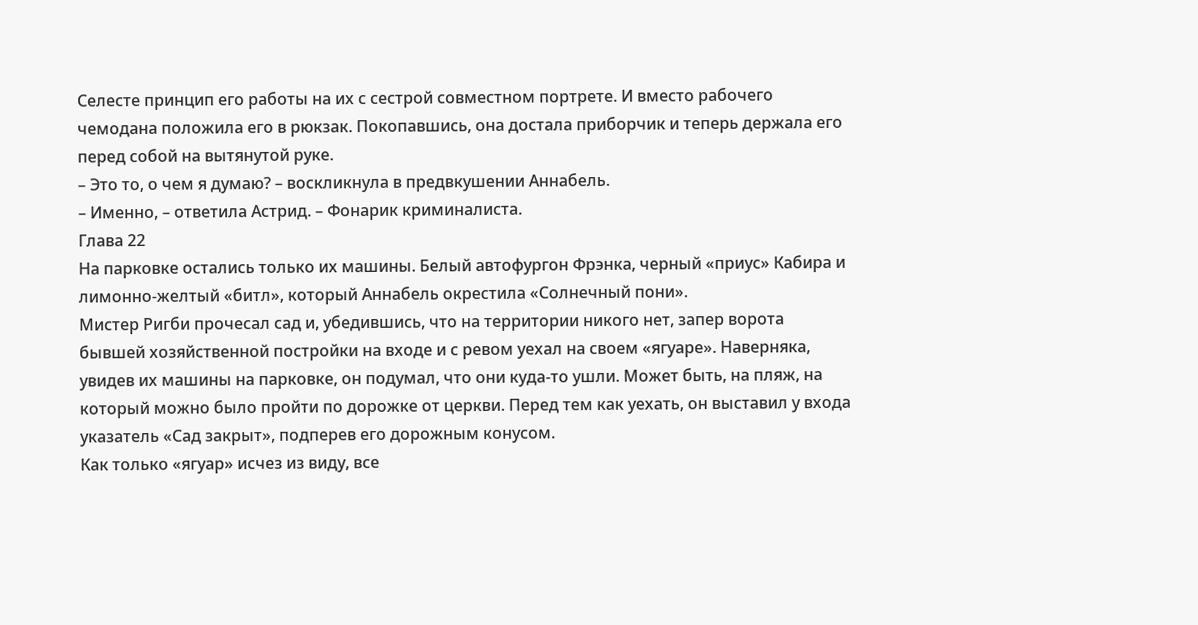Селесте принцип его работы на их с сестрой совместном портрете. И вместо рабочего чемодана положила его в рюкзак. Покопавшись, она достала приборчик и теперь держала его перед собой на вытянутой руке.
– Это то, о чем я думаю? – воскликнула в предвкушении Аннабель.
– Именно, – ответила Астрид. – Фонарик криминалиста.
Глава 22
На парковке остались только их машины. Белый автофургон Фрэнка, черный «приус» Кабира и лимонно-желтый «битл», который Аннабель окрестила «Солнечный пони».
Мистер Ригби прочесал сад и, убедившись, что на территории никого нет, запер ворота бывшей хозяйственной постройки на входе и с ревом уехал на своем «ягуаре». Наверняка, увидев их машины на парковке, он подумал, что они куда-то ушли. Может быть, на пляж, на который можно было пройти по дорожке от церкви. Перед тем как уехать, он выставил у входа указатель «Сад закрыт», подперев его дорожным конусом.
Как только «ягуар» исчез из виду, все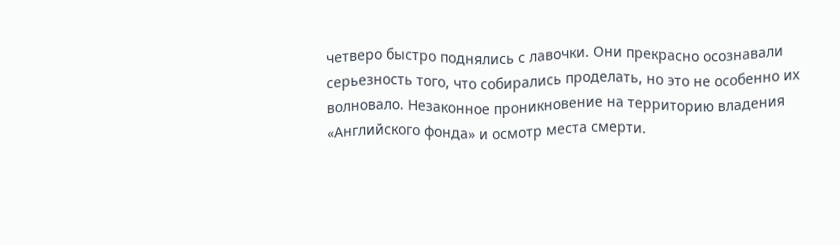четверо быстро поднялись с лавочки. Они прекрасно осознавали серьезность того, что собирались проделать, но это не особенно их волновало. Незаконное проникновение на территорию владения «Английского фонда» и осмотр места смерти.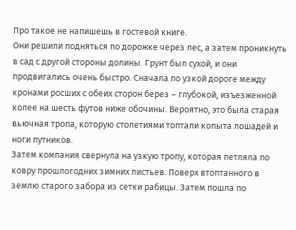Про такое не напишешь в гостевой книге.
Они решили подняться по дорожке через лес, а затем проникнуть в сад с другой стороны долины. Грунт был сухой, и они продвигались очень быстро. Сначала по узкой дороге между кронами росших с обеих сторон берез – глубокой, изъезженной колее на шесть футов ниже обочины. Вероятно, это была старая вьючная тропа, которую столетиями топтали копыта лошадей и ноги путников.
Затем компания свернула на узкую тропу, которая петляла по ковру прошлогодних зимних листьев. Поверх втоптанного в землю старого забора из сетки рабицы. Затем пошла по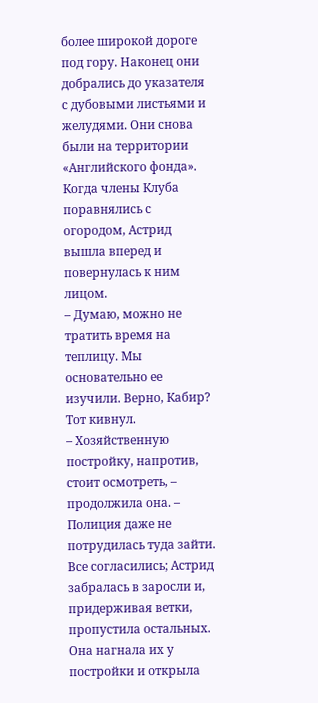более широкой дороге под гору. Наконец они добрались до указателя с дубовыми листьями и желудями. Они снова были на территории «Английского фонда».
Когда члены Клуба поравнялись с огородом, Астрид вышла вперед и повернулась к ним лицом.
– Думаю, можно не тратить время на теплицу. Мы основательно ее изучили. Верно, Кабир?
Тот кивнул.
– Хозяйственную постройку, напротив, стоит осмотреть, – продолжила она. – Полиция даже не потрудилась туда зайти.
Все согласились; Астрид забралась в заросли и, придерживая ветки, пропустила остальных. Она нагнала их у постройки и открыла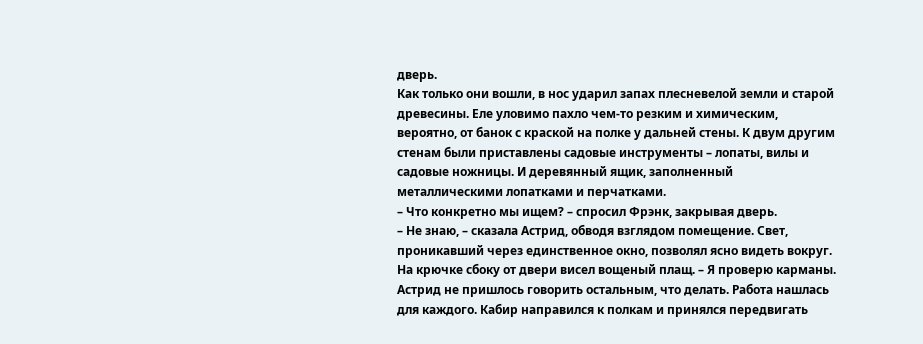дверь.
Как только они вошли, в нос ударил запах плесневелой земли и старой древесины. Еле уловимо пахло чем-то резким и химическим, вероятно, от банок с краской на полке у дальней стены. К двум другим стенам были приставлены садовые инструменты – лопаты, вилы и садовые ножницы. И деревянный ящик, заполненный металлическими лопатками и перчатками.
– Что конкретно мы ищем? – спросил Фрэнк, закрывая дверь.
– Не знаю, – сказала Астрид, обводя взглядом помещение. Свет, проникавший через единственное окно, позволял ясно видеть вокруг. На крючке сбоку от двери висел вощеный плащ. – Я проверю карманы.
Астрид не пришлось говорить остальным, что делать. Работа нашлась для каждого. Кабир направился к полкам и принялся передвигать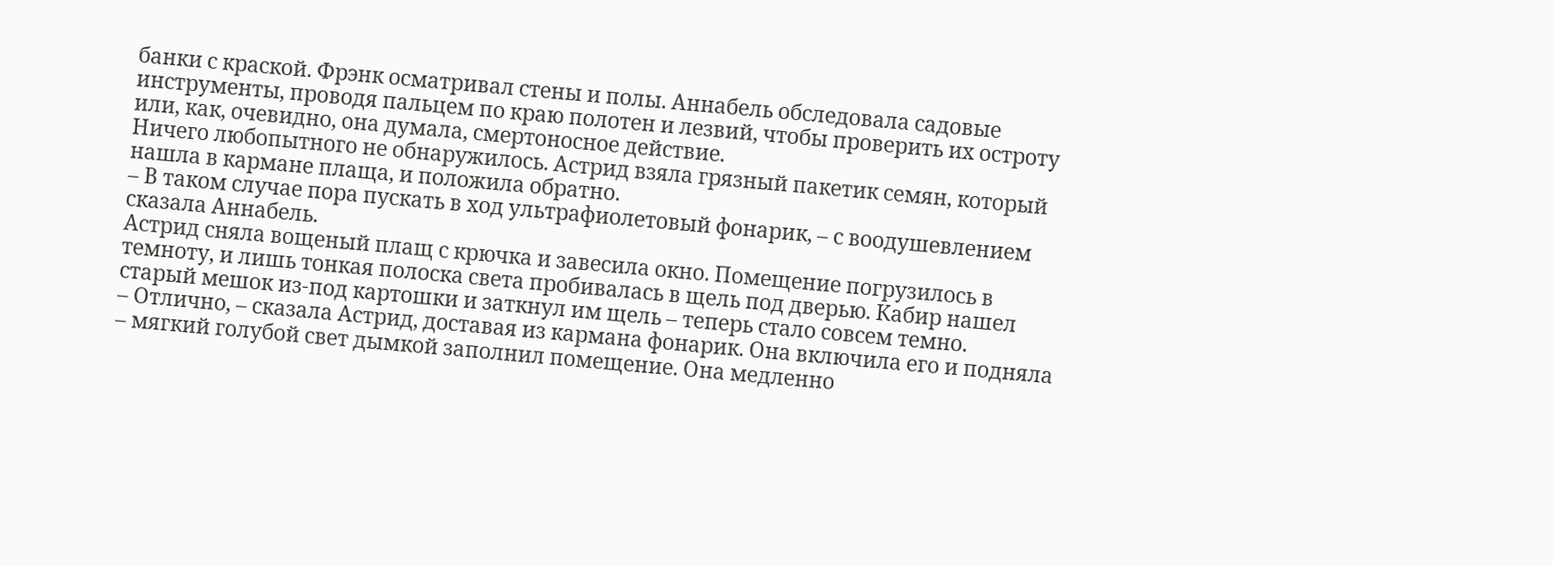банки с краской. Фрэнк осматривал стены и полы. Аннабель обследовала садовые инструменты, проводя пальцем по краю полотен и лезвий, чтобы проверить их остроту или, как, очевидно, она думала, смертоносное действие.
Ничего любопытного не обнаружилось. Астрид взяла грязный пакетик семян, который нашла в кармане плаща, и положила обратно.
– В таком случае пора пускать в ход ультрафиолетовый фонарик, – с воодушевлением сказала Аннабель.
Астрид сняла вощеный плащ с крючка и завесила окно. Помещение погрузилось в темноту, и лишь тонкая полоска света пробивалась в щель под дверью. Кабир нашел старый мешок из-под картошки и заткнул им щель – теперь стало совсем темно.
– Отлично, – сказала Астрид, доставая из кармана фонарик. Она включила его и подняла – мягкий голубой свет дымкой заполнил помещение. Она медленно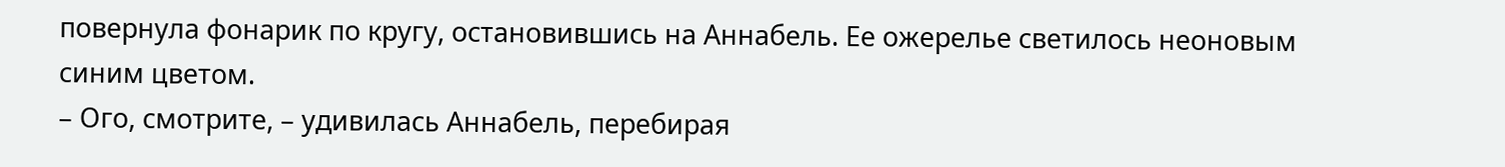повернула фонарик по кругу, остановившись на Аннабель. Ее ожерелье светилось неоновым синим цветом.
– Ого, смотрите, – удивилась Аннабель, перебирая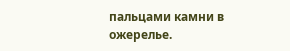пальцами камни в ожерелье.